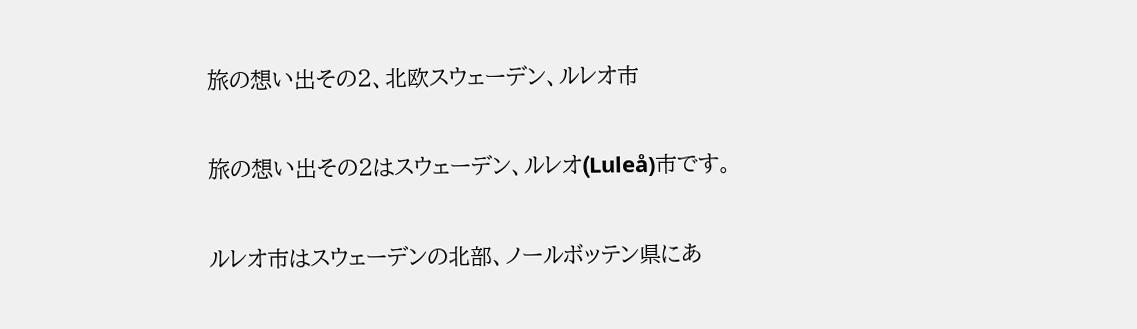旅の想い出その2、北欧スウェーデン、ルレオ市

旅の想い出その2はスウェーデン、ルレオ(Luleå)市です。

ルレオ市はスウェーデンの北部、ノールボッテン県にあ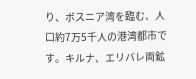り、ボスニア湾を臨む、人口約7万5千人の港湾都市です。キルナ、エリバレ両鉱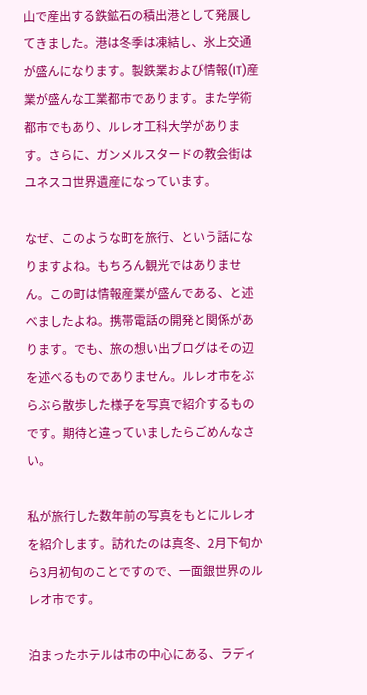山で産出する鉄鉱石の積出港として発展してきました。港は冬季は凍結し、氷上交通が盛んになります。製鉄業および情報(IT)産業が盛んな工業都市であります。また学術都市でもあり、ルレオ工科大学があります。さらに、ガンメルスタードの教会街はユネスコ世界遺産になっています。

なぜ、このような町を旅行、という話になりますよね。もちろん観光ではありません。この町は情報産業が盛んである、と述べましたよね。携帯電話の開発と関係があります。でも、旅の想い出ブログはその辺を述べるものでありません。ルレオ市をぶらぶら散歩した様子を写真で紹介するものです。期待と違っていましたらごめんなさい。

私が旅行した数年前の写真をもとにルレオを紹介します。訪れたのは真冬、2月下旬から3月初旬のことですので、一面銀世界のルレオ市です。

泊まったホテルは市の中心にある、ラディ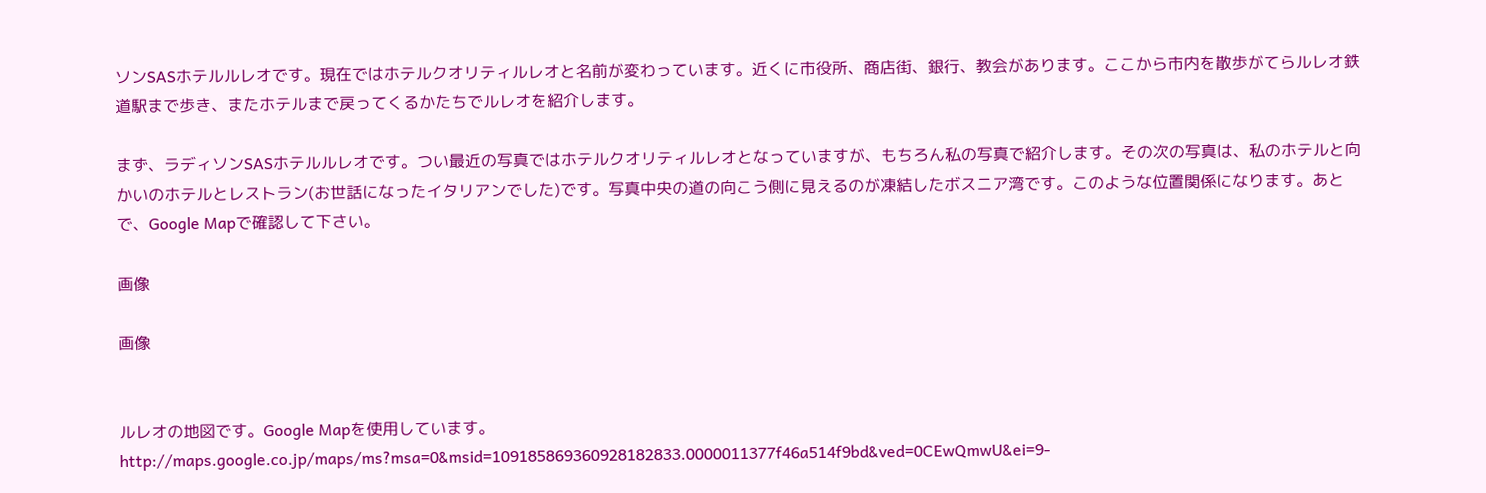ソンSASホテルルレオです。現在ではホテルクオリティルレオと名前が変わっています。近くに市役所、商店街、銀行、教会があります。ここから市内を散歩がてらルレオ鉄道駅まで歩き、またホテルまで戻ってくるかたちでルレオを紹介します。

まず、ラディソンSASホテルルレオです。つい最近の写真ではホテルクオリティルレオとなっていますが、もちろん私の写真で紹介します。その次の写真は、私のホテルと向かいのホテルとレストラン(お世話になったイタリアンでした)です。写真中央の道の向こう側に見えるのが凍結したボスニア湾です。このような位置関係になります。あとで、Google Mapで確認して下さい。

画像

画像


ルレオの地図です。Google Mapを使用しています。
http://maps.google.co.jp/maps/ms?msa=0&msid=109185869360928182833.0000011377f46a514f9bd&ved=0CEwQmwU&ei=9-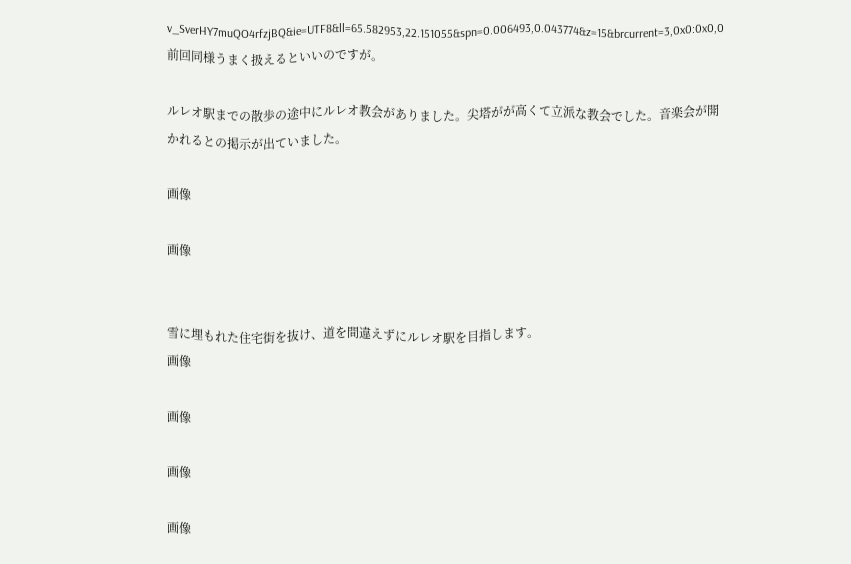v_SverHY7muQO4rfzjBQ&ie=UTF8&ll=65.582953,22.151055&spn=0.006493,0.043774&z=15&brcurrent=3,0x0:0x0,0
前回同様うまく扱えるといいのですが。

ルレオ駅までの散歩の途中にルレオ教会がありました。尖塔がが高くて立派な教会でした。音楽会が開かれるとの掲示が出ていました。

画像

画像


雪に埋もれた住宅街を抜け、道を間違えずにルレオ駅を目指します。
画像

画像

画像

画像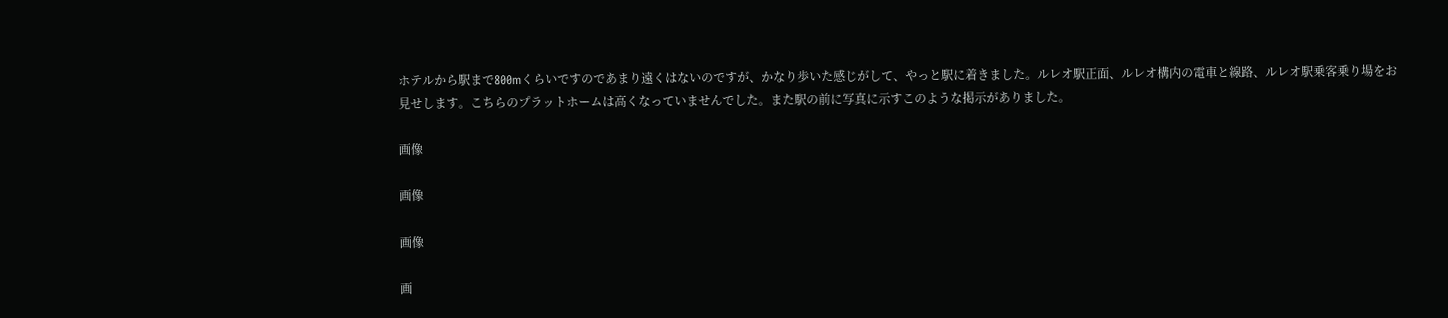ホテルから駅まで800mくらいですのであまり遠くはないのですが、かなり歩いた感じがして、やっと駅に着きました。ルレオ駅正面、ルレオ構内の電車と線路、ルレオ駅乗客乗り場をお見せします。こちらのプラットホームは高くなっていませんでした。また駅の前に写真に示すこのような掲示がありました。

画像

画像

画像

画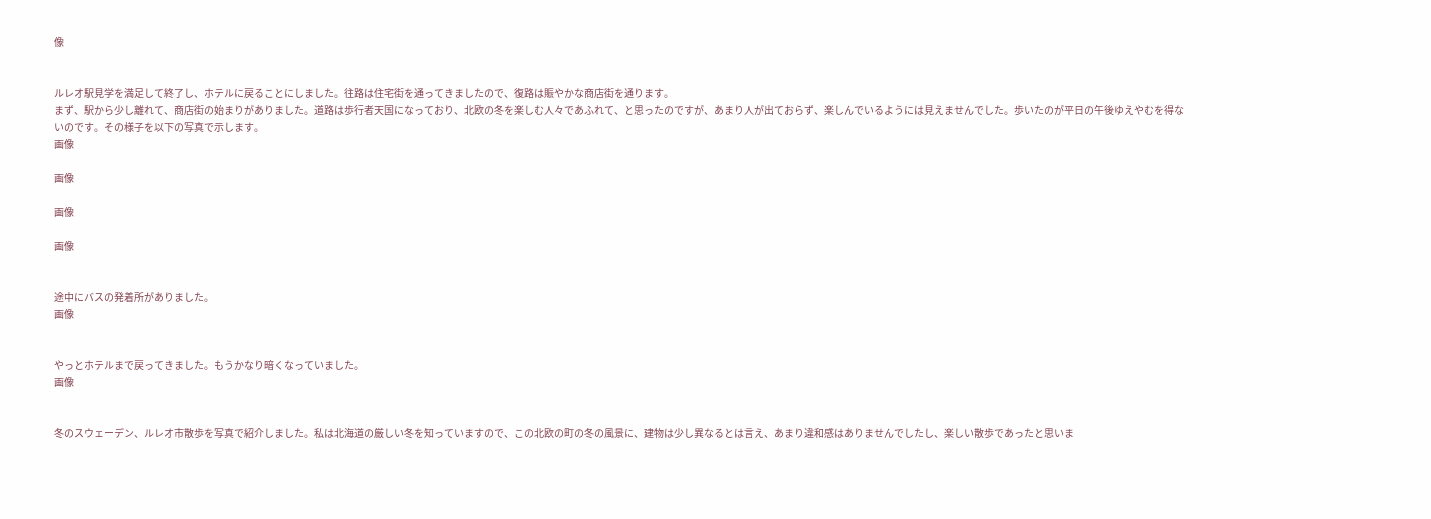像


ルレオ駅見学を満足して終了し、ホテルに戻ることにしました。往路は住宅街を通ってきましたので、復路は賑やかな商店街を通ります。
まず、駅から少し離れて、商店街の始まりがありました。道路は歩行者天国になっており、北欧の冬を楽しむ人々であふれて、と思ったのですが、あまり人が出ておらず、楽しんでいるようには見えませんでした。歩いたのが平日の午後ゆえやむを得ないのです。その様子を以下の写真で示します。
画像

画像

画像

画像


途中にバスの発着所がありました。
画像


やっとホテルまで戻ってきました。もうかなり暗くなっていました。
画像


冬のスウェーデン、ルレオ市散歩を写真で紹介しました。私は北海道の厳しい冬を知っていますので、この北欧の町の冬の風景に、建物は少し異なるとは言え、あまり違和感はありませんでしたし、楽しい散歩であったと思いま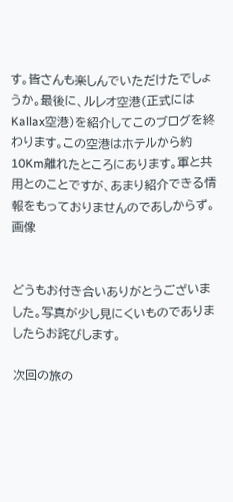す。皆さんも楽しんでいただけたでしょうか。最後に、ルレオ空港(正式にはKallax空港)を紹介してこのブログを終わります。この空港はホテルから約10Km離れたところにあります。軍と共用とのことですが、あまり紹介できる情報をもっておりませんのであしからず。
画像


どうもお付き合いありがとうございました。写真が少し見にくいものでありましたらお詫びします。

次回の旅の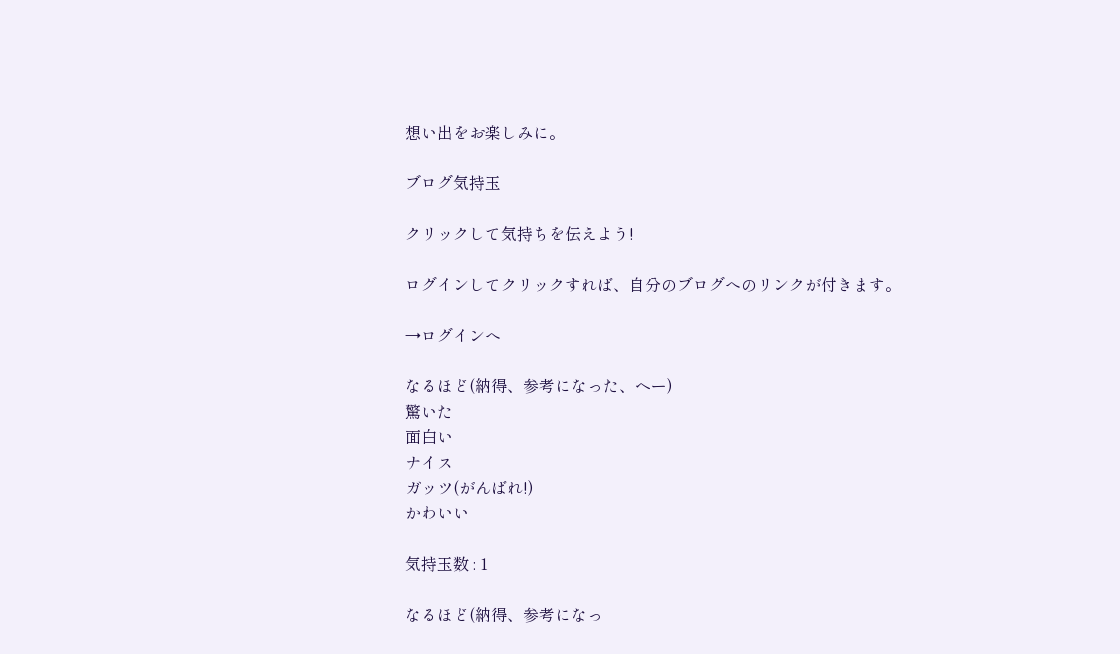想い出をお楽しみに。

ブログ気持玉

クリックして気持ちを伝えよう!

ログインしてクリックすれば、自分のブログへのリンクが付きます。

→ログインへ

なるほど(納得、参考になった、ヘー)
驚いた
面白い
ナイス
ガッツ(がんばれ!)
かわいい

気持玉数 : 1

なるほど(納得、参考になっ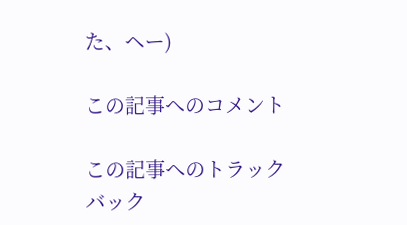た、ヘー)

この記事へのコメント

この記事へのトラックバック